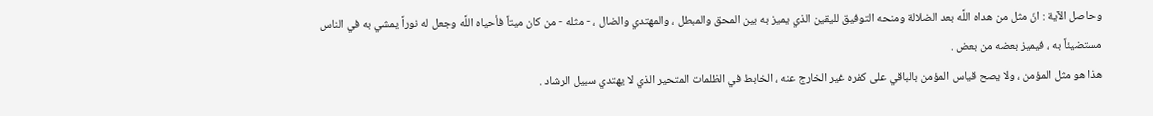وحاصل الآية : انّ مثل من هداه اللَّه بعد الضلالة ومنحه التوفيق لليقين الذي يميز به بين المحق والمبطل ، والمهتدي والضال ، - مثله - من كان ميتاً فأحياه اللَّه وجعل له نوراً يمشي به في الناس مستضيئاً به ، فيميز بعضه من بعض .
هذا هو مثل المؤمن ، ولا يصح قياس المؤمن بالباقي على كفره غير الخارج عنه ، الخابط في الظلمات المتحير الذي لا يهتدي سبيل الرشاد .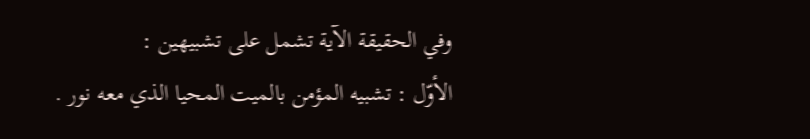وفي الحقيقة الآية تشمل على تشبيهين :
الأوّل : تشبيه المؤمن بالميت المحيا الذي معه نور .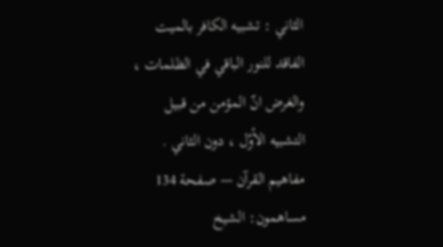الثاني : تشبيه الكافر بالميت الفاقد للنور الباقي في الظلمات ، والغرض انّ المؤمن من قبيل التشبيه الأوّل ، دون الثاني .
مفاهيم القرآن — صفحة 134
مساهمون: الشيخ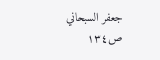جعفر السبحاني
ص١٣٤